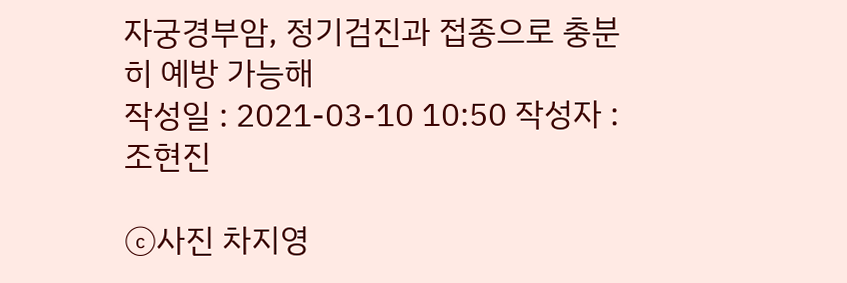자궁경부암, 정기검진과 접종으로 충분히 예방 가능해
작성일 : 2021-03-10 10:50 작성자 : 조현진

ⓒ사진 차지영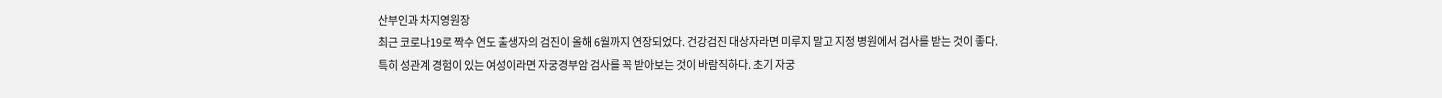산부인과 차지영원장
최근 코로나19로 짝수 연도 출생자의 검진이 올해 6월까지 연장되었다. 건강검진 대상자라면 미루지 말고 지정 병원에서 검사를 받는 것이 좋다.
특히 성관계 경험이 있는 여성이라면 자궁경부암 검사를 꼭 받아보는 것이 바람직하다. 초기 자궁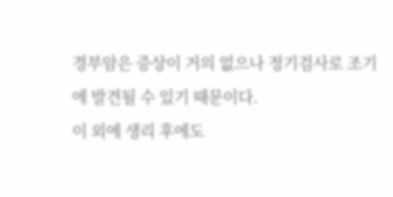경부암은 증상이 거의 없으나 정기검사로 조기에 발견될 수 있기 때문이다.
이 외에 생리 후에도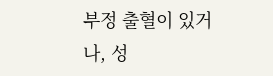부정 출혈이 있거나, 성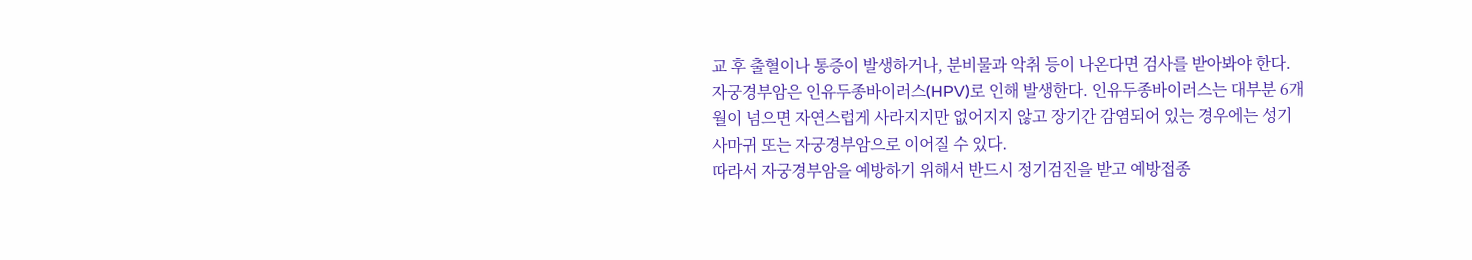교 후 출혈이나 통증이 발생하거나, 분비물과 악취 등이 나온다면 검사를 받아봐야 한다.
자궁경부암은 인유두종바이러스(HPV)로 인해 발생한다. 인유두종바이러스는 대부분 6개월이 넘으면 자연스럽게 사라지지만 없어지지 않고 장기간 감염되어 있는 경우에는 성기 사마귀 또는 자궁경부암으로 이어질 수 있다.
따라서 자궁경부암을 예방하기 위해서 반드시 정기검진을 받고 예방접종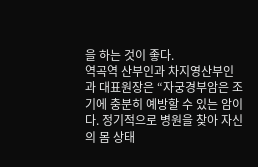을 하는 것이 좋다.
역곡역 산부인과 차지영산부인과 대표원장은 “자궁경부암은 조기에 충분히 예방할 수 있는 암이다. 정기적으로 병원을 찾아 자신의 몸 상태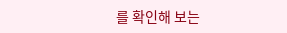를 확인해 보는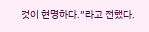것이 현명하다.”라고 전했다.